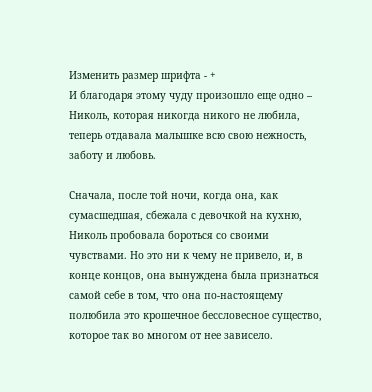Изменить размер шрифта - +
И благодаря этому чуду произошло еще одно – Николь, которая никогда никого не любила, теперь отдавала малышке всю свою нежность, заботу и любовь.

Сначала, после той ночи, когда она, как сумасшедшая, сбежала с девочкой на кухню, Николь пробовала бороться со своими чувствами. Но это ни к чему не привело, и, в конце концов, она вынуждена была признаться самой себе в том, что она по-настоящему полюбила это крошечное бессловесное существо, которое так во многом от нее зависело.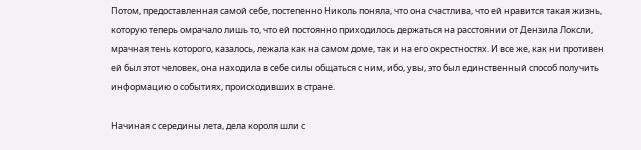Потом, предоставленная самой себе, постепенно Николь поняла, что она счастлива, что ей нравится такая жизнь, которую теперь омрачало лишь то, что ей постоянно приходилось держаться на расстоянии от Дензила Локсли, мрачная тень которого, казалось, лежала как на самом доме, так и на его окрестностях. И все же, как ни противен ей был этот человек, она находила в себе силы общаться с ним, ибо, увы, это был единственный способ получить информацию о событиях, происходивших в стране.

Начиная с середины лета, дела короля шли с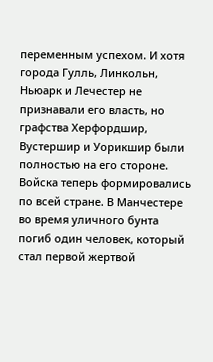переменным успехом. И хотя города Гулль, Линкольн, Ньюарк и Лечестер не признавали его власть, но графства Херфордшир, Вустершир и Уорикшир были полностью на его стороне. Войска теперь формировались по всей стране. В Манчестере во время уличного бунта погиб один человек, который стал первой жертвой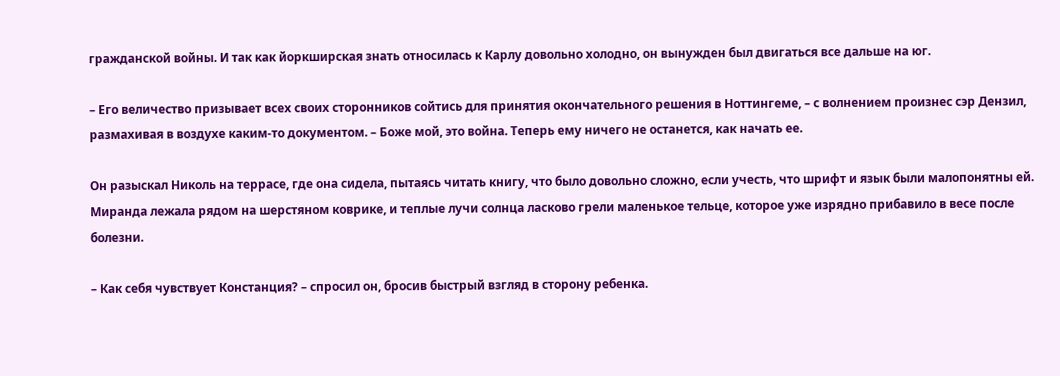гражданской войны. И так как йоркширская знать относилась к Карлу довольно холодно, он вынужден был двигаться все дальше на юг.

– Его величество призывает всех своих сторонников сойтись для принятия окончательного решения в Ноттингеме, – с волнением произнес сэр Дензил, размахивая в воздухе каким-то документом. – Боже мой, это война. Теперь ему ничего не останется, как начать ее.

Он разыскал Николь на террасе, где она сидела, пытаясь читать книгу, что было довольно сложно, если учесть, что шрифт и язык были малопонятны ей. Миранда лежала рядом на шерстяном коврике, и теплые лучи солнца ласково грели маленькое тельце, которое уже изрядно прибавило в весе после болезни.

– Как себя чувствует Констанция? – спросил он, бросив быстрый взгляд в сторону ребенка.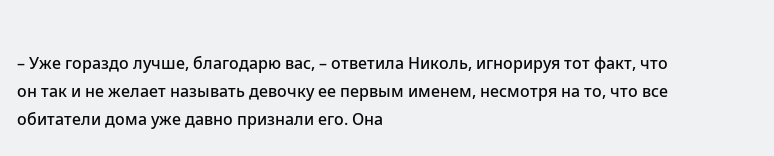– Уже гораздо лучше, благодарю вас, – ответила Николь, игнорируя тот факт, что он так и не желает называть девочку ее первым именем, несмотря на то, что все обитатели дома уже давно признали его. Она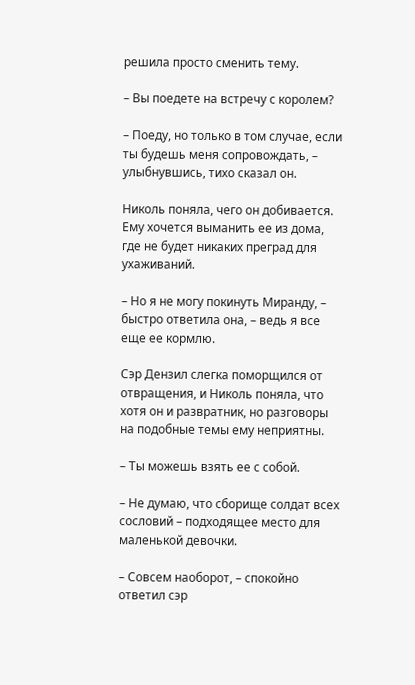решила просто сменить тему.

– Вы поедете на встречу с королем?

– Поеду, но только в том случае, если ты будешь меня сопровождать, – улыбнувшись, тихо сказал он.

Николь поняла, чего он добивается. Ему хочется выманить ее из дома, где не будет никаких преград для ухаживаний.

– Но я не могу покинуть Миранду, – быстро ответила она, – ведь я все еще ее кормлю.

Сэр Дензил слегка поморщился от отвращения, и Николь поняла, что хотя он и развратник, но разговоры на подобные темы ему неприятны.

– Ты можешь взять ее с собой.

– Не думаю, что сборище солдат всех сословий – подходящее место для маленькой девочки.

– Совсем наоборот, – спокойно ответил сэр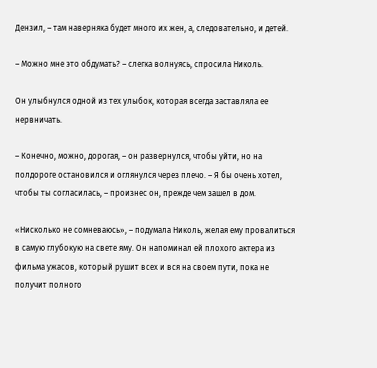Дензил, – там наверняка будет много их жен, а, следовательно, и детей.

– Можно мне это обдумать? – слегка волнуясь, спросила Николь.

Он улыбнулся одной из тех улыбок, которая всегда заставляла ее нервничать.

– Конечно, можно, дорогая, – он развернулся, чтобы уйти, но на полдороге остановился и оглянулся через плечо. – Я бы очень хотел, чтобы ты согласилась, – произнес он, прежде чем зашел в дом.

«Нисколько не сомневаюсь», – подумала Николь, желая ему провалиться в самую глубокую на свете яму. Он напоминал ей плохого актера из фильма ужасов, который рушит всех и вся на своем пути, пока не получит полного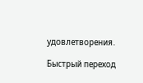удовлетворения.

Быстрый переход